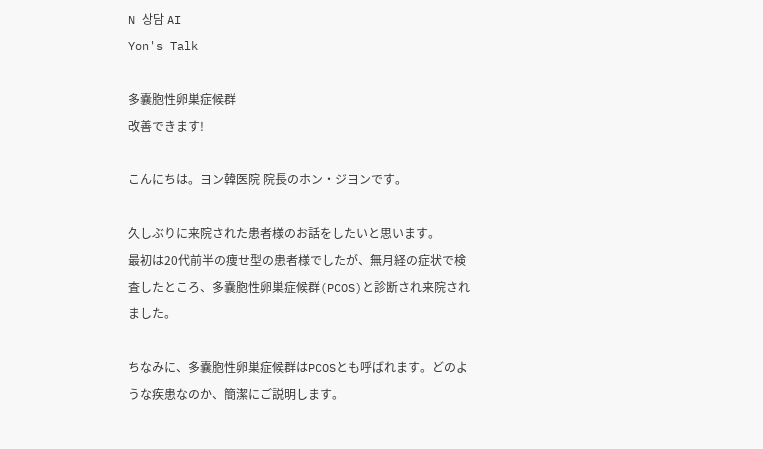N 상담 AI
Yon's Talk

多嚢胞性卵巣症候群
改善できます!

こんにちは。ヨン韓医院 院長のホン・ジヨンです。

久しぶりに来院された患者様のお話をしたいと思います。
最初は20代前半の痩せ型の患者様でしたが、無月経の症状で検査したところ、多嚢胞性卵巣症候群(PCOS)と診断され来院されました。

ちなみに、多嚢胞性卵巣症候群はPCOSとも呼ばれます。どのような疾患なのか、簡潔にご説明します。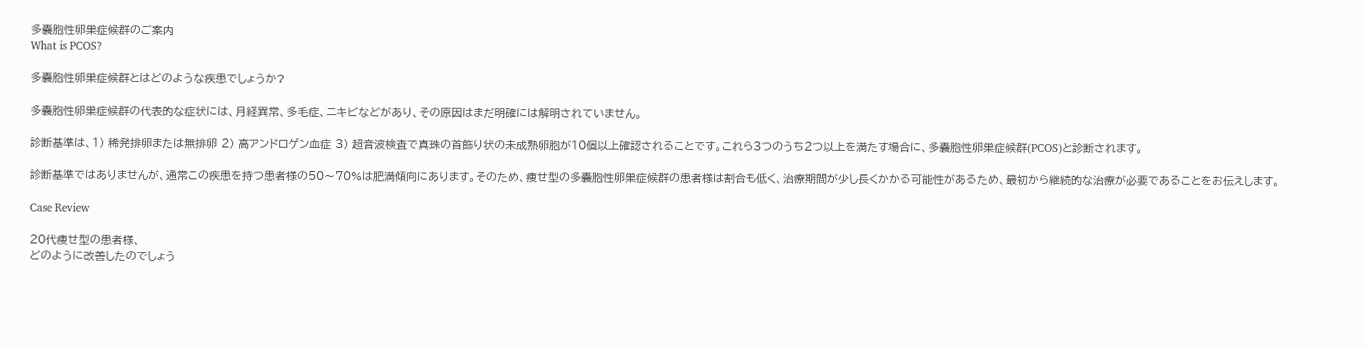多嚢胞性卵巣症候群のご案内
What is PCOS?

多嚢胞性卵巣症候群とはどのような疾患でしょうか?

多嚢胞性卵巣症候群の代表的な症状には、月経異常、多毛症、ニキビなどがあり、その原因はまだ明確には解明されていません。

診断基準は、1) 稀発排卵または無排卵 2) 高アンドロゲン血症 3) 超音波検査で真珠の首飾り状の未成熟卵胞が10個以上確認されることです。これら3つのうち2つ以上を満たす場合に、多嚢胞性卵巣症候群(PCOS)と診断されます。

診断基準ではありませんが、通常この疾患を持つ患者様の50〜70%は肥満傾向にあります。そのため、痩せ型の多嚢胞性卵巣症候群の患者様は割合も低く、治療期間が少し長くかかる可能性があるため、最初から継続的な治療が必要であることをお伝えします。

Case Review

20代痩せ型の患者様、
どのように改善したのでしょう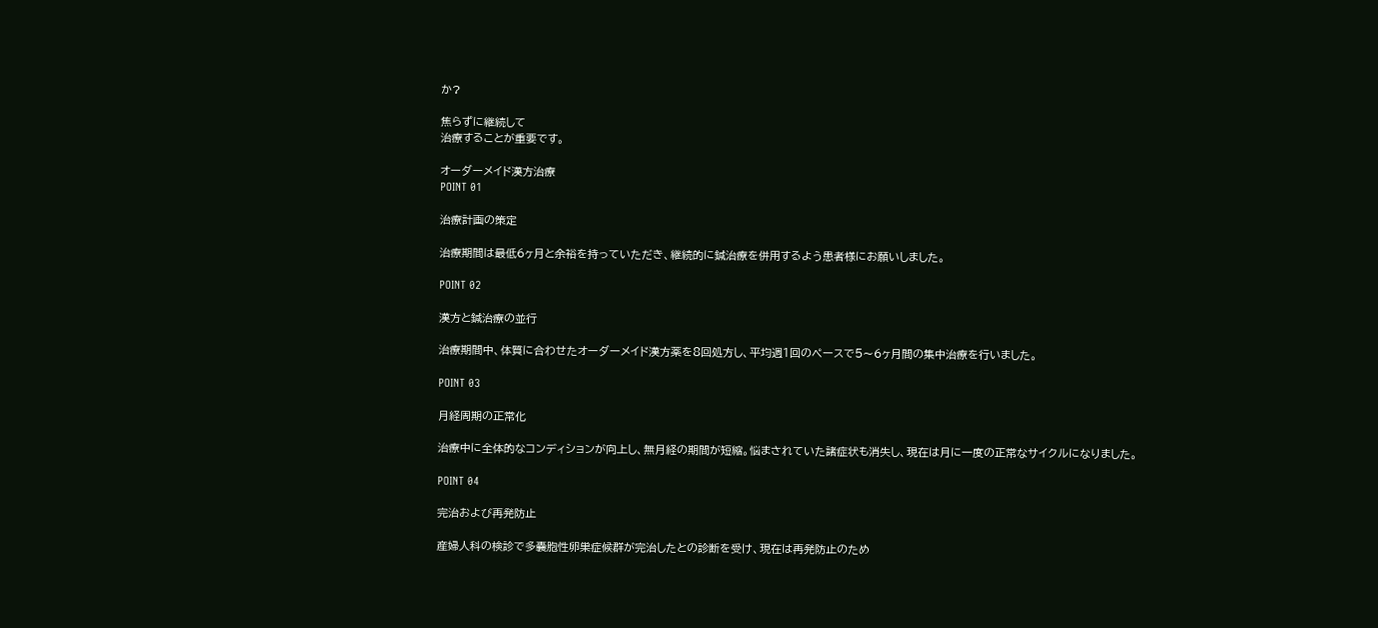か?

焦らずに継続して
治療することが重要です。

オーダーメイド漢方治療
POINT 01

治療計画の策定

治療期間は最低6ヶ月と余裕を持っていただき、継続的に鍼治療を併用するよう患者様にお願いしました。

POINT 02

漢方と鍼治療の並行

治療期間中、体質に合わせたオーダーメイド漢方薬を8回処方し、平均週1回のペースで5〜6ヶ月間の集中治療を行いました。

POINT 03

月経周期の正常化

治療中に全体的なコンディションが向上し、無月経の期間が短縮。悩まされていた諸症状も消失し、現在は月に一度の正常なサイクルになりました。

POINT 04

完治および再発防止

産婦人科の検診で多嚢胞性卵巣症候群が完治したとの診断を受け、現在は再発防止のため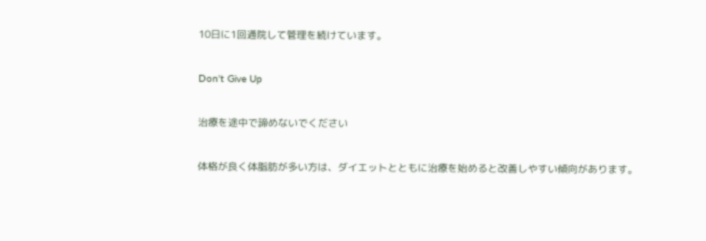10日に1回通院して管理を続けています。

Don't Give Up

治療を途中で諦めないでください

体格が良く体脂肪が多い方は、ダイエットとともに治療を始めると改善しやすい傾向があります。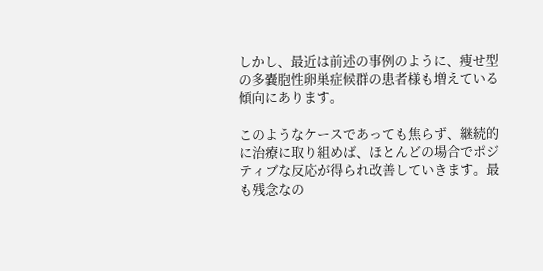しかし、最近は前述の事例のように、痩せ型の多嚢胞性卵巣症候群の患者様も増えている傾向にあります。

このようなケースであっても焦らず、継続的に治療に取り組めば、ほとんどの場合でポジティブな反応が得られ改善していきます。最も残念なの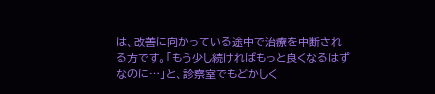は、改善に向かっている途中で治療を中断される方です。「もう少し続ければもっと良くなるはずなのに…」と、診察室でもどかしく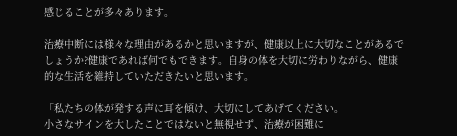感じることが多々あります。

治療中断には様々な理由があるかと思いますが、健康以上に大切なことがあるでしょうか?健康であれば何でもできます。自身の体を大切に労わりながら、健康的な生活を維持していただきたいと思います。

「私たちの体が発する声に耳を傾け、大切にしてあげてください。
小さなサインを大したことではないと無視せず、治療が困難に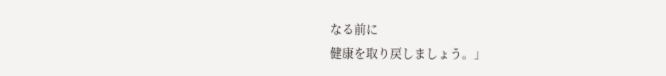なる前に
健康を取り戻しましょう。」